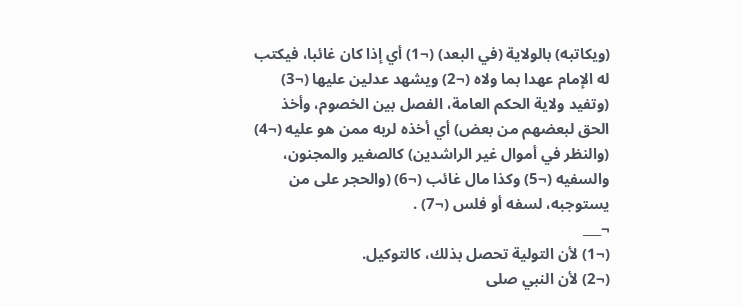(ويكاتبه) بالولاية (في البعد) (¬1) أي إذا كان غائبا، فيكتب له الإمام عهدا بما ولاه (¬2) ويشهد عدلين عليها (¬3) (وتفيد ولاية الحكم العامة، الفصل بين الخصوم، وأخذ الحق لبعضهم من بعض) أي أخذه لربه ممن هو عليه (¬4) (والنظر في أموال غير الراشدين) كالصغير والمجنون، والسفيه (¬5) وكذا مال غائب (¬6) (والحجر على من يستوجبه، لسفه أو فلس (¬7) .
¬___
(¬1) لأن التولية تحصل بذلك، كالتوكيل.
(¬2) لأن النبي صلى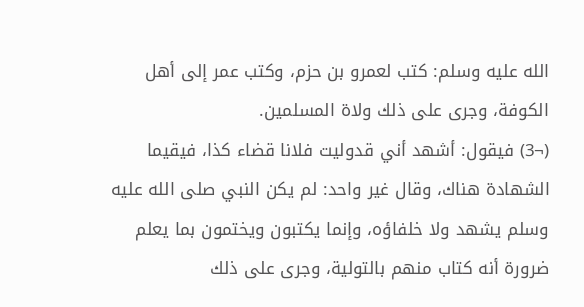الله عليه وسلم: كتب لعمرو بن حزم، وكتب عمر إلى أهل الكوفة، وجرى على ذلك ولاة المسلمين.
(¬3) فيقول: أشهد أني قدوليت فلانا قضاء كذا، فيقيما الشهادة هناك، وقال غير واحد: لم يكن النبي صلى الله عليه وسلم يشهد ولا خلفاؤه، وإنما يكتبون ويختمون بما يعلم ضرورة أنه كتاب منهم بالتولية، وجرى على ذلك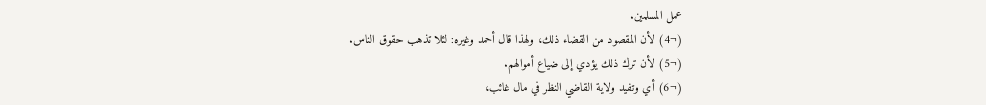عمل المسلمين.
(¬4) لأن المقصود من القضاء ذلك، ولهذا قال أحمد وغيره: لئلا تذهب حقوق الناس.
(¬5) لأن ترك ذلك يؤدي إلى ضياع أموالهم.
(¬6) أي وتفيد ولاية القاضي النظر في مال غائب،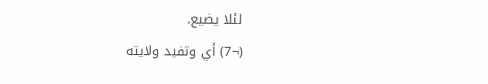لئلا يضيع.
(¬7) أي وتفيد ولايته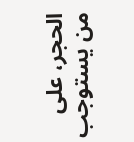الحجر، على من يستوجب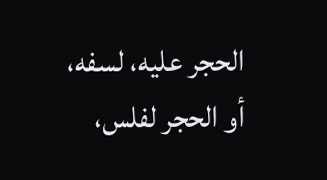الحجر عليه، لسفه، أو الحجر لفلس،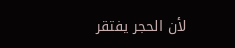لأن الحجر يفتقر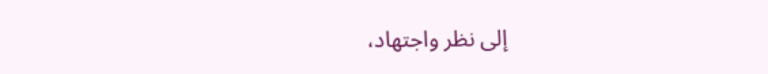إلى نظر واجتهاد،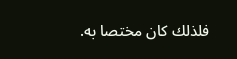فلذلك كان مختصا به.